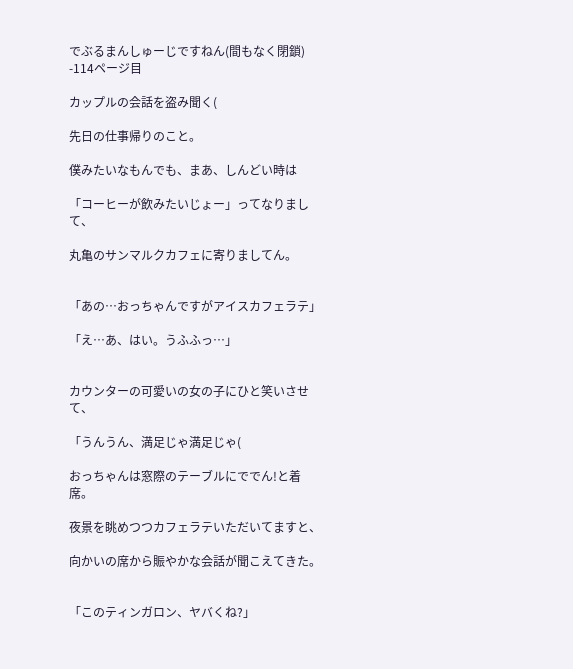でぶるまんしゅーじですねん(間もなく閉鎖) -114ページ目

カップルの会話を盗み聞く(

先日の仕事帰りのこと。

僕みたいなもんでも、まあ、しんどい時は

「コーヒーが飲みたいじょー」ってなりまして、

丸亀のサンマルクカフェに寄りましてん。


「あの…おっちゃんですがアイスカフェラテ」

「え…あ、はい。うふふっ…」


カウンターの可愛いの女の子にひと笑いさせて、

「うんうん、満足じゃ満足じゃ(

おっちゃんは窓際のテーブルにででん!と着席。

夜景を眺めつつカフェラテいただいてますと、

向かいの席から賑やかな会話が聞こえてきた。


「このティンガロン、ヤバくね?」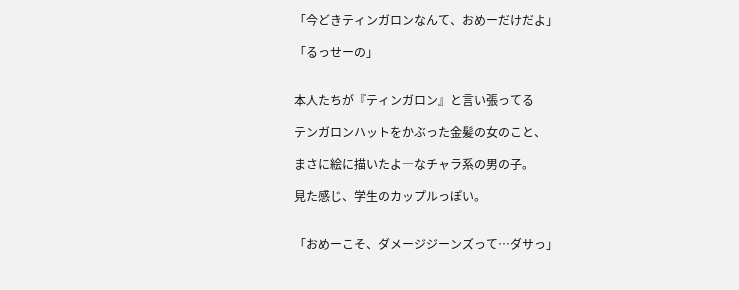「今どきティンガロンなんて、おめーだけだよ」

「るっせーの」


本人たちが『ティンガロン』と言い張ってる

テンガロンハットをかぶった金髪の女のこと、

まさに絵に描いたよ―なチャラ系の男の子。

見た感じ、学生のカップルっぽい。


「おめーこそ、ダメージジーンズって…ダサっ」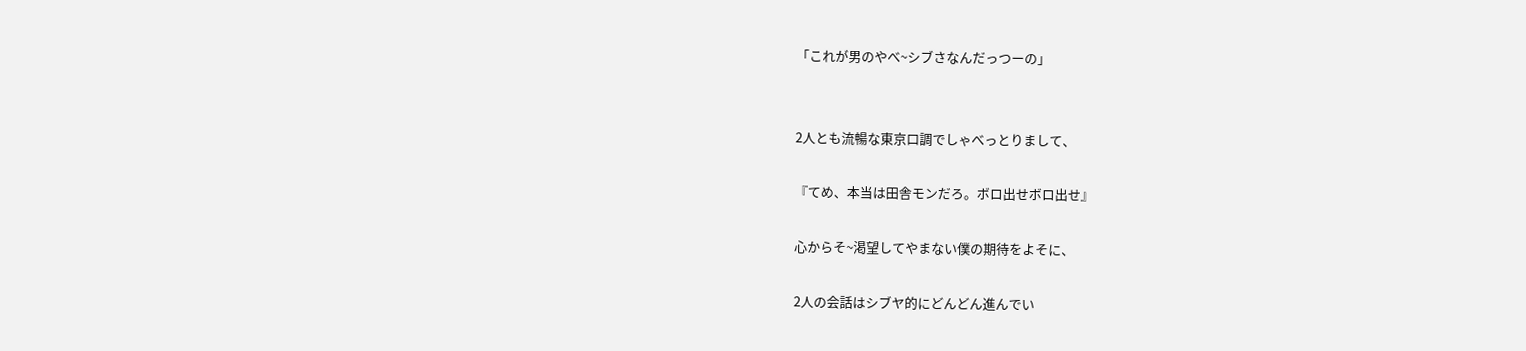「これが男のやべ~シブさなんだっつーの」


2人とも流暢な東京口調でしゃべっとりまして、

『てめ、本当は田舎モンだろ。ボロ出せボロ出せ』

心からそ~渇望してやまない僕の期待をよそに、

2人の会話はシブヤ的にどんどん進んでい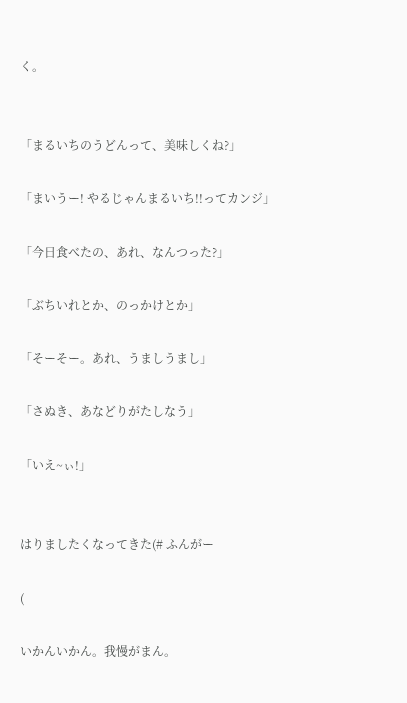く。


「まるいちのうどんって、美味しくね?」

「まいうー! やるじゃんまるいち!!ってカンジ」

「今日食べたの、あれ、なんつった?」

「ぶちいれとか、のっかけとか」

「そーそー。あれ、うましうまし」

「さぬき、あなどりがたしなう」

「いえ~ぃ!」


はりましたくなってきた(# ふんがー

(

いかんいかん。我慢がまん。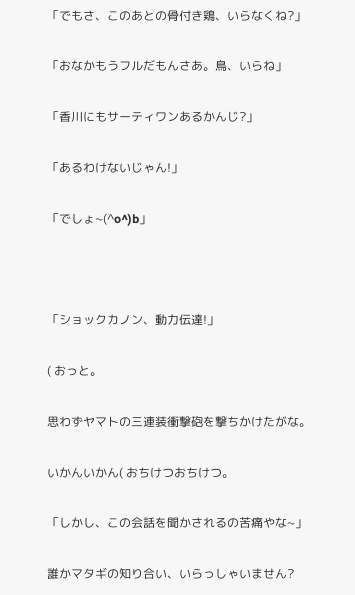「でもさ、このあとの骨付き鶏、いらなくね?」

「おなかもうフルだもんさあ。鳥、いらね」

「香川にもサーティワンあるかんじ?」

「あるわけないじゃん!」

「でしょ~(^o^)b」



「ショックカノン、動力伝達!」

( おっと。

思わずヤマトの三連装衝撃砲を撃ちかけたがな。

いかんいかん( おちけつおちけつ。

「しかし、この会話を聞かされるの苦痛やな~」

誰かマタギの知り合い、いらっしゃいません?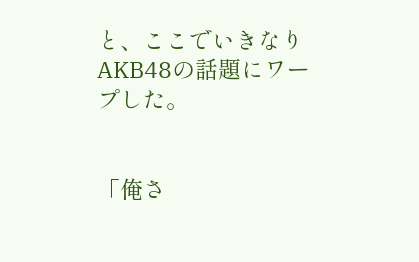と、ここでいきなりAKB48の話題にワープした。


「俺さ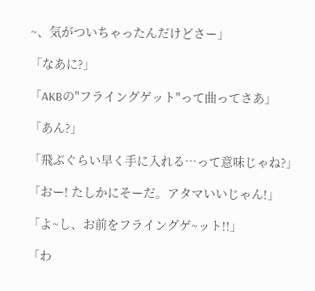~、気がついちゃったんだけどさー」

「なあに?」

「AKBの"フライングゲット"って曲ってさあ」

「あん?」

「飛ぶぐらい早く手に入れる…って意味じゃね?」

「おー! たしかにそーだ。アタマいいじゃん!」

「よ~し、お前をフライングゲ~ット!!」

「わ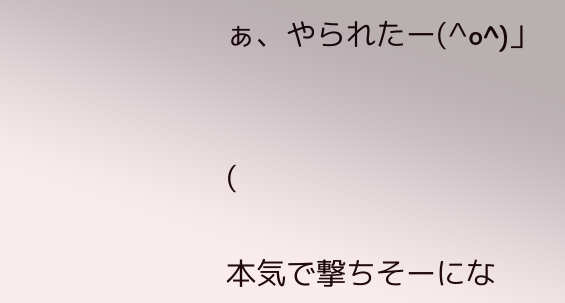ぁ、やられたー(^o^)」


(

本気で撃ちそーにな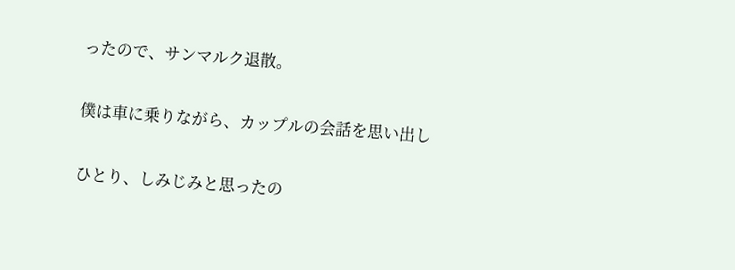ったので、サンマルク退散。

僕は車に乗りながら、カップルの会話を思い出し

ひとり、しみじみと思ったの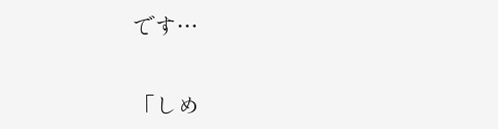です…


「しめ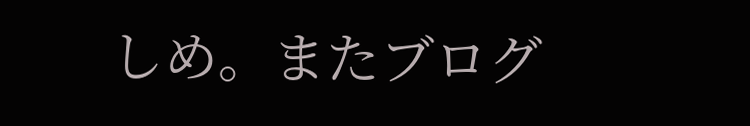しめ。またブログ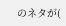のネタが(